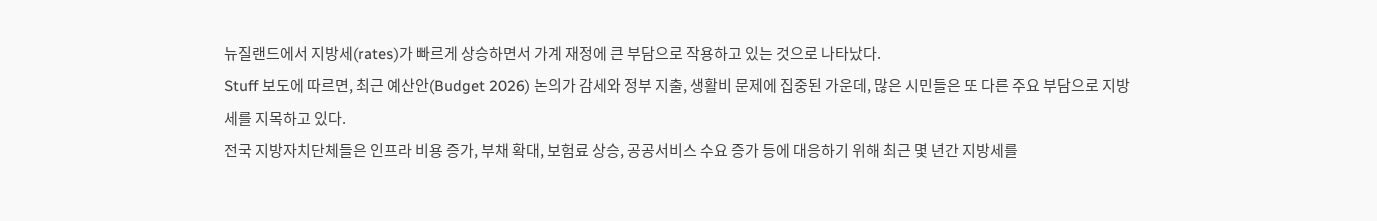뉴질랜드에서 지방세(rates)가 빠르게 상승하면서 가계 재정에 큰 부담으로 작용하고 있는 것으로 나타났다.
Stuff 보도에 따르면, 최근 예산안(Budget 2026) 논의가 감세와 정부 지출, 생활비 문제에 집중된 가운데, 많은 시민들은 또 다른 주요 부담으로 지방세를 지목하고 있다.
전국 지방자치단체들은 인프라 비용 증가, 부채 확대, 보험료 상승, 공공서비스 수요 증가 등에 대응하기 위해 최근 몇 년간 지방세를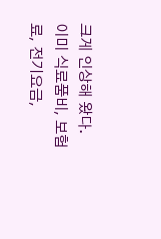크게 인상해 왔다.
이미 식료품비, 보험료, 전기요금,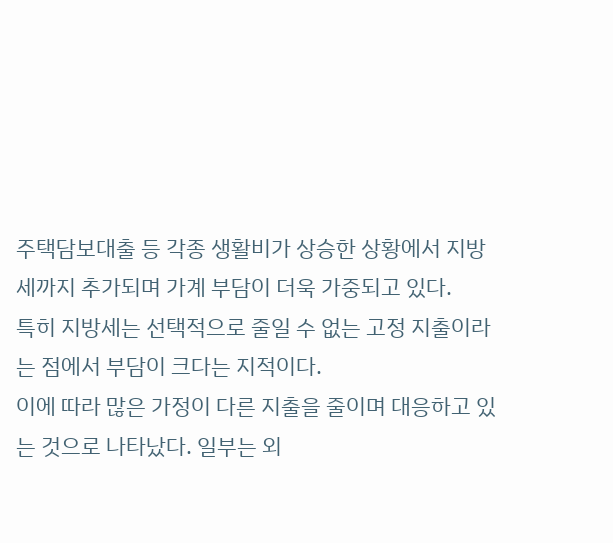주택담보대출 등 각종 생활비가 상승한 상황에서 지방세까지 추가되며 가계 부담이 더욱 가중되고 있다.
특히 지방세는 선택적으로 줄일 수 없는 고정 지출이라는 점에서 부담이 크다는 지적이다.
이에 따라 많은 가정이 다른 지출을 줄이며 대응하고 있는 것으로 나타났다. 일부는 외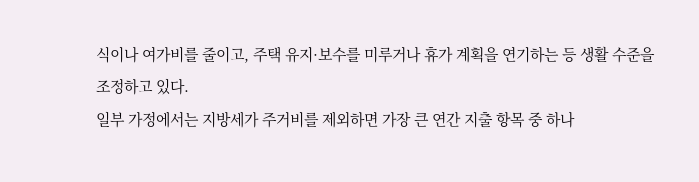식이나 여가비를 줄이고, 주택 유지·보수를 미루거나 휴가 계획을 연기하는 등 생활 수준을 조정하고 있다.
일부 가정에서는 지방세가 주거비를 제외하면 가장 큰 연간 지출 항목 중 하나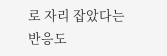로 자리 잡았다는 반응도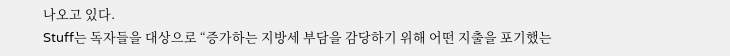나오고 있다.
Stuff는 독자들을 대상으로 “증가하는 지방세 부담을 감당하기 위해 어떤 지출을 포기했는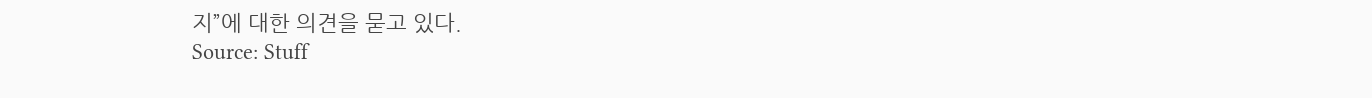지”에 대한 의견을 묻고 있다.
Source: Stuff